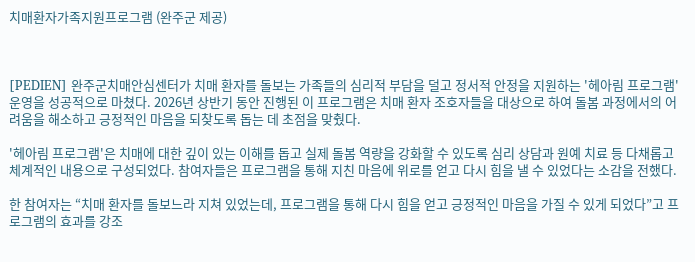치매환자가족지원프로그램 (완주군 제공)



[PEDIEN] 완주군치매안심센터가 치매 환자를 돌보는 가족들의 심리적 부담을 덜고 정서적 안정을 지원하는 '헤아림 프로그램' 운영을 성공적으로 마쳤다. 2026년 상반기 동안 진행된 이 프로그램은 치매 환자 조호자들을 대상으로 하여 돌봄 과정에서의 어려움을 해소하고 긍정적인 마음을 되찾도록 돕는 데 초점을 맞췄다.

'헤아림 프로그램'은 치매에 대한 깊이 있는 이해를 돕고 실제 돌봄 역량을 강화할 수 있도록 심리 상담과 원예 치료 등 다채롭고 체계적인 내용으로 구성되었다. 참여자들은 프로그램을 통해 지친 마음에 위로를 얻고 다시 힘을 낼 수 있었다는 소감을 전했다.

한 참여자는 “치매 환자를 돌보느라 지쳐 있었는데, 프로그램을 통해 다시 힘을 얻고 긍정적인 마음을 가질 수 있게 되었다”고 프로그램의 효과를 강조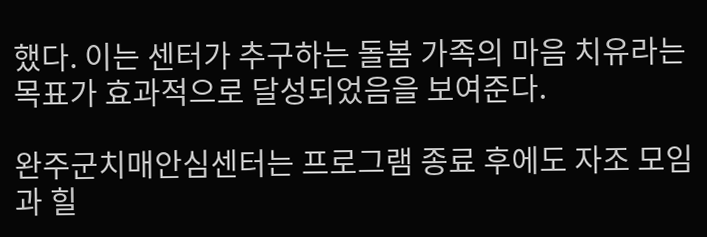했다. 이는 센터가 추구하는 돌봄 가족의 마음 치유라는 목표가 효과적으로 달성되었음을 보여준다.

완주군치매안심센터는 프로그램 종료 후에도 자조 모임과 힐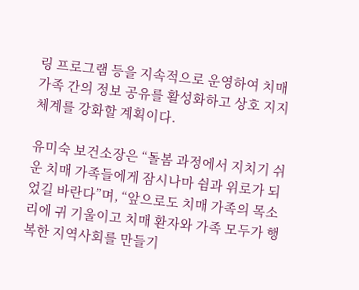링 프로그램 등을 지속적으로 운영하여 치매 가족 간의 정보 공유를 활성화하고 상호 지지 체계를 강화할 계획이다.

유미숙 보건소장은 “돌봄 과정에서 지치기 쉬운 치매 가족들에게 잠시나마 쉼과 위로가 되었길 바란다”며, “앞으로도 치매 가족의 목소리에 귀 기울이고 치매 환자와 가족 모두가 행복한 지역사회를 만들기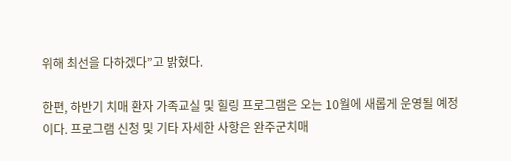위해 최선을 다하겠다”고 밝혔다.

한편, 하반기 치매 환자 가족교실 및 힐링 프로그램은 오는 10월에 새롭게 운영될 예정이다. 프로그램 신청 및 기타 자세한 사항은 완주군치매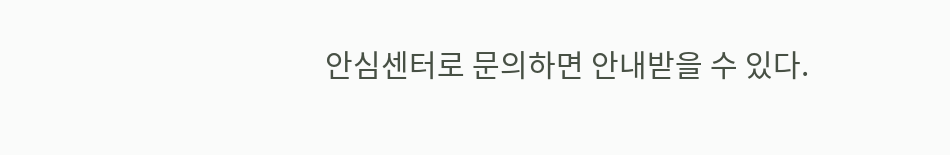안심센터로 문의하면 안내받을 수 있다.